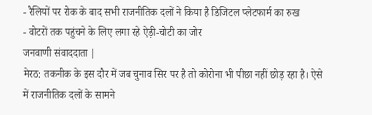- रैलियों पर रोक के बाद सभी राजनीतिक दलों ने किया है डिजिटल प्लेटफार्म का रुख
- वोटरों तक पहुंचने के लिए लगा रहे ऐड़ी-चोटी का जोर
जनवाणी संवाददाता |
मेरठ: तकनीक के इस दौर में जब चुनाव सिर पर है तो कोरोना भी पीछा नहीं छोड़ रहा है। ऐसे में राजनीतिक दलों के सामने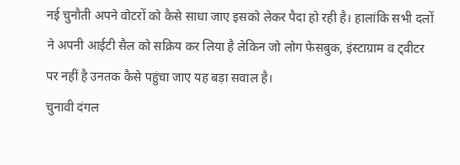नई चुनौती अपने वोटरों को कैसे साधा जाए इसको लेकर पैदा हो रही है। हालांकि सभी दलों ने अपनी आईटी सैल को सक्रिय कर लिया है लेकिन जो लोग फेसबुक, इंस्टाग्राम व ट्वीटर पर नहीं है उनतक कैसे पहुंचा जाए यह बड़ा सवाल है।
चुनावी दंगल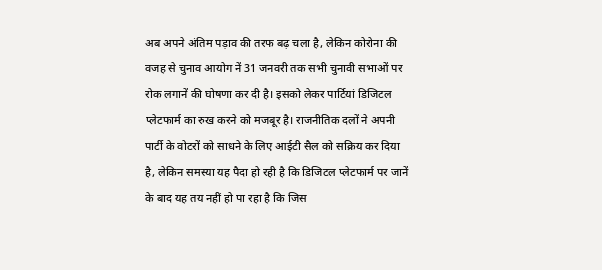अब अपने अंतिम पड़ाव की तरफ बढ़ चला है, लेकिन कोरोना की वजह से चुनाव आयोग नें 31 जनवरी तक सभी चुनावी सभाओं पर रोक लगानें की घोषणा कर दी है। इसको लेकर पार्टियां डिजिटल प्लेटफार्म का रुख करने को मजबूर है। राजनीतिक दलों ने अपनी पार्टी के वोटरों को साधने के लिए आईटी सैल को सक्रिय कर दिया है, लेकिन समस्या यह पैदा हो रही है कि डिजिटल प्लेटफार्म पर जानें के बाद यह तय नहीं हो पा रहा है कि जिस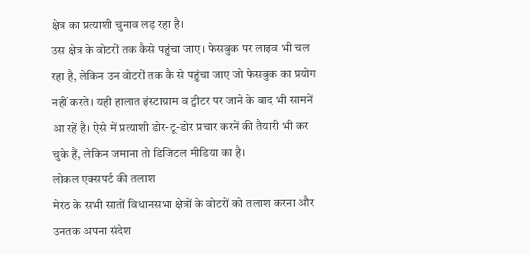क्षेत्र का प्रत्याशी चुनाव लड़ रहा है।
उस क्षेत्र के वोटरों तक कैसे पहुंचा जाए। फेसबुक पर लाइव भी चल रहा है, लेकिन उन वोटरों तक कै से पहुंचा जाए जो फेसबुक का प्रयोग नहीं करते। यही हालात इंस्टाग्राम व ट्वीटर पर जाने के बाद भी सामनें आ रहें है। ऐसे में प्रत्याशी डोर-टू-डोर प्रचार करनें की तैयारी भी कर चुके हैं, लेकिन जमाना तो डिजिटल मीडिया का है।
लोकल एक्सपर्ट की तलाश
मेरठ के सभी सातों विधानसभा क्षेत्रों के वोटरों को तलाश करना और उनतक अपना संदेश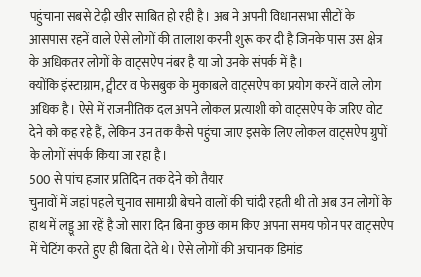पहुंचाना सबसे टेढ़ी खीर साबित हो रही है। अब ने अपनी विधानसभा सीटों के आसपास रहनें वाले ऐसे लोगों की तालाश करनी शुरू कर दी है जिनके पास उस क्षेत्र के अधिकतर लोगों के वाट्सऐप नंबर है या जो उनके संपर्क में है।
क्योंकि इंस्टाग्राम, ट्वीटर व फेसबुक के मुकाबले वाट्सऐप का प्रयोग करनें वाले लोग अधिक है। ऐसे में राजनीतिक दल अपने लोकल प्रत्याशी को वाट्सऐप के जरिए वोट देने को कह रहे हैं, लेकिन उन तक कैसे पहुंचा जाए इसके लिए लोकल वाट्सऐप ग्रुपों के लोगों संपर्क किया जा रहा है।
500 से पांच हजार प्रतिदिन तक देने को तैयार
चुनावों में जहां पहले चुनाव सामाग्री बेचने वालों की चांदी रहती थी तो अब उन लोगों के हाथ में लड्डू आ रहें है जो सारा दिन बिना कुछ काम किए अपना समय फोन पर वाट्सऐप में चेटिंग करते हुए ही बिता देते थे। ऐसे लोगों की अचानक डिमांड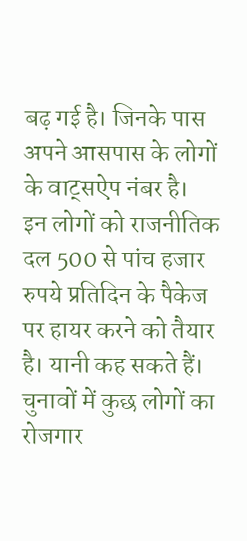बढ़ गई है। जिनके पास अपने आसपास के लोगों के वाट्सऐप नंबर है।
इन लोगों को राजनीतिक दल 500 से पांच हजार रुपये प्रतिदिन के पैकेज पर हायर करने को तैयार है। यानी कह सकते हैं। चुनावों में कुछ लोगों का रोजगार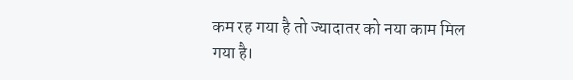कम रह गया है तो ज्यादातर को नया काम मिल गया है।